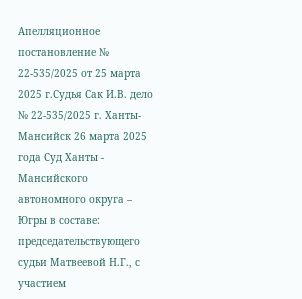Апелляционное постановление № 22-535/2025 от 25 марта 2025 г.Судья Сак И.В. дело № 22-535/2025 г. Ханты-Мансийск 26 марта 2025 года Суд Ханты - Мансийского автономного округа – Югры в составе: председательствующего судьи Матвеевой Н.Г., с участием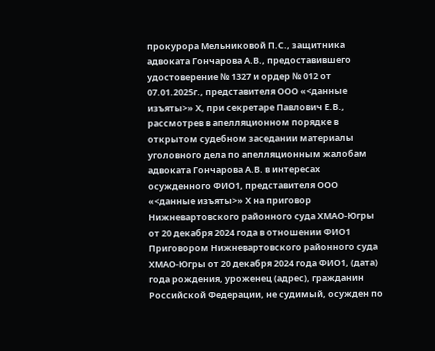прокурора Мельниковой П.С., защитника адвоката Гончарова А.В., предоставившего удостоверение № 1327 и ордер № 012 от 07.01.2025г., представителя ООО «<данные изъяты>» Х, при секретаре Павлович Е.В., рассмотрев в апелляционном порядке в открытом судебном заседании материалы уголовного дела по апелляционным жалобам адвоката Гончарова А.В. в интересах осужденного ФИО1, представителя ООО «<данные изъяты>» Х на приговор Нижневартовского районного суда ХМАО-Югры от 20 декабря 2024 года в отношении ФИО1 Приговором Нижневартовского районного суда ХМАО-Югры от 20 декабря 2024 года ФИО1, (дата) года рождения, уроженец (адрес), гражданин Российской Федерации, не судимый, осужден по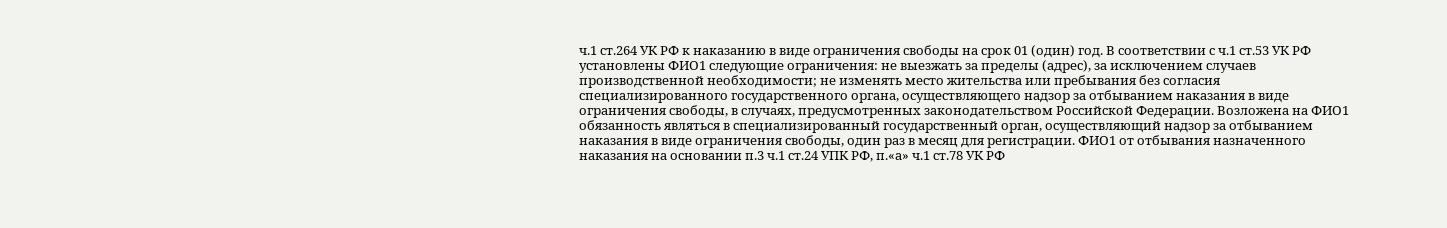ч.1 ст.264 УК РФ к наказанию в виде ограничения свободы на срок 01 (один) год. В соответствии с ч.1 ст.53 УК РФ установлены ФИО1 следующие ограничения: не выезжать за пределы (адрес), за исключением случаев производственной необходимости; не изменять место жительства или пребывания без согласия специализированного государственного органа, осуществляющего надзор за отбыванием наказания в виде ограничения свободы, в случаях, предусмотренных законодательством Российской Федерации. Возложена на ФИО1 обязанность являться в специализированный государственный орган, осуществляющий надзор за отбыванием наказания в виде ограничения свободы, один раз в месяц для регистрации. ФИО1 от отбывания назначенного наказания на основании п.3 ч.1 ст.24 УПК РФ, п.«а» ч.1 ст.78 УК РФ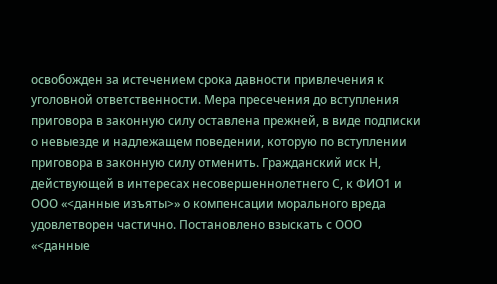освобожден за истечением срока давности привлечения к уголовной ответственности. Мера пресечения до вступления приговора в законную силу оставлена прежней, в виде подписки о невыезде и надлежащем поведении, которую по вступлении приговора в законную силу отменить. Гражданский иск Н, действующей в интересах несовершеннолетнего С, к ФИО1 и ООО «<данные изъяты>» о компенсации морального вреда удовлетворен частично. Постановлено взыскать с ООО «<данные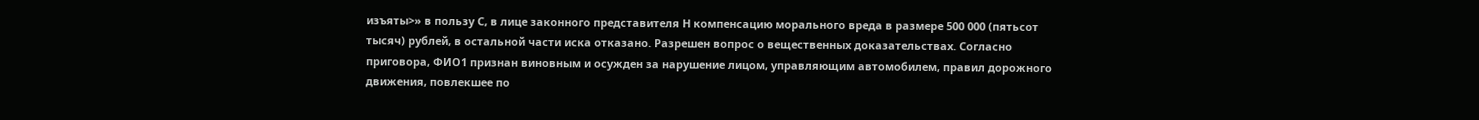изъяты>» в пользу С, в лице законного представителя Н компенсацию морального вреда в размере 500 000 (пятьсот тысяч) рублей, в остальной части иска отказано. Разрешен вопрос о вещественных доказательствах. Согласно приговора, ФИО1 признан виновным и осужден за нарушение лицом, управляющим автомобилем, правил дорожного движения, повлекшее по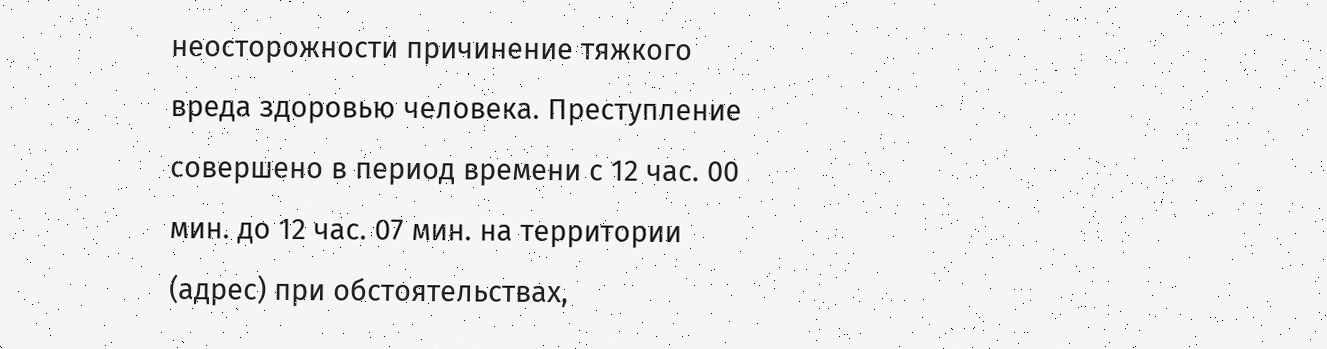неосторожности причинение тяжкого вреда здоровью человека. Преступление совершено в период времени с 12 час. 00 мин. до 12 час. 07 мин. на территории (адрес) при обстоятельствах,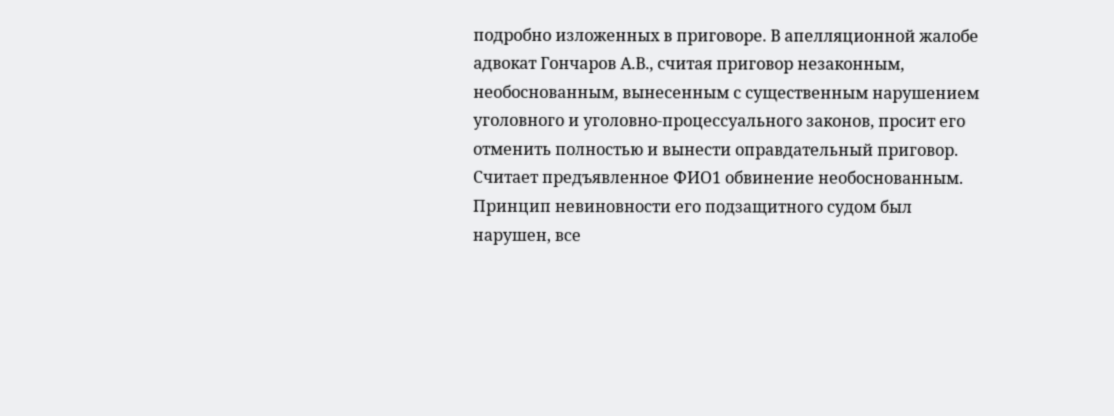подробно изложенных в приговоре. В апелляционной жалобе адвокат Гончаров А.В., считая приговор незаконным, необоснованным, вынесенным с существенным нарушением уголовного и уголовно-процессуального законов, просит его отменить полностью и вынести оправдательный приговор. Считает предъявленное ФИО1 обвинение необоснованным. Принцип невиновности его подзащитного судом был нарушен, все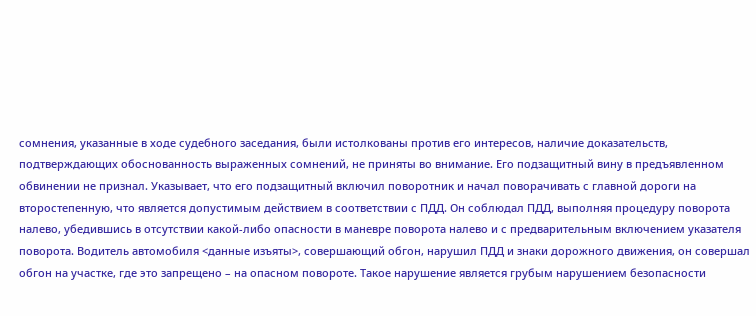сомнения, указанные в ходе судебного заседания, были истолкованы против его интересов, наличие доказательств, подтверждающих обоснованность выраженных сомнений, не приняты во внимание. Его подзащитный вину в предъявленном обвинении не признал. Указывает, что его подзащитный включил поворотник и начал поворачивать с главной дороги на второстепенную, что является допустимым действием в соответствии с ПДД. Он соблюдал ПДД, выполняя процедуру поворота налево, убедившись в отсутствии какой-либо опасности в маневре поворота налево и с предварительным включением указателя поворота. Водитель автомобиля <данные изъяты>, совершающий обгон, нарушил ПДД и знаки дорожного движения, он совершал обгон на участке, где это запрещено – на опасном повороте. Такое нарушение является грубым нарушением безопасности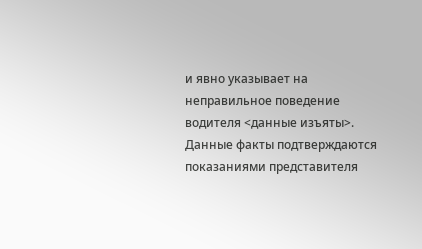и явно указывает на неправильное поведение водителя <данные изъяты>. Данные факты подтверждаются показаниями представителя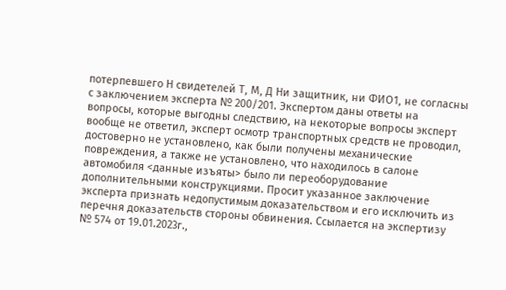потерпевшего Н свидетелей Т, М, Д Ни защитник, ни ФИО1, не согласны с заключением эксперта № 200/201. Экспертом даны ответы на вопросы, которые выгодны следствию, на некоторые вопросы эксперт вообще не ответил, эксперт осмотр транспортных средств не проводил, достоверно не установлено, как были получены механические повреждения, а также не установлено, что находилось в салоне автомобиля <данные изъяты> было ли переоборудование дополнительными конструкциями. Просит указанное заключение эксперта признать недопустимым доказательством и его исключить из перечня доказательств стороны обвинения. Ссылается на экспертизу № 574 от 19.01.2023г.,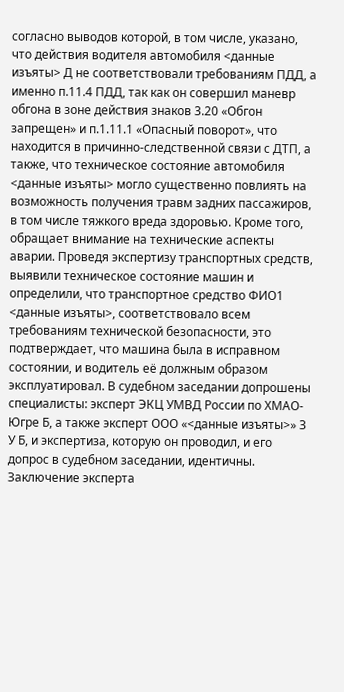согласно выводов которой, в том числе, указано, что действия водителя автомобиля <данные изъяты> Д не соответствовали требованиям ПДД, а именно п.11.4 ПДД, так как он совершил маневр обгона в зоне действия знаков 3.20 «Обгон запрещен» и п.1.11.1 «Опасный поворот», что находится в причинно-следственной связи с ДТП, а также, что техническое состояние автомобиля <данные изъяты> могло существенно повлиять на возможность получения травм задних пассажиров, в том числе тяжкого вреда здоровью. Кроме того, обращает внимание на технические аспекты аварии. Проведя экспертизу транспортных средств, выявили техническое состояние машин и определили, что транспортное средство ФИО1 <данные изъяты>, соответствовало всем требованиям технической безопасности, это подтверждает, что машина была в исправном состоянии, и водитель её должным образом эксплуатировал. В судебном заседании допрошены специалисты: эксперт ЭКЦ УМВД России по ХМАО-Югре Б, а также эксперт ООО «<данные изъяты>» З У Б, и экспертиза, которую он проводил, и его допрос в судебном заседании, идентичны. Заключение эксперта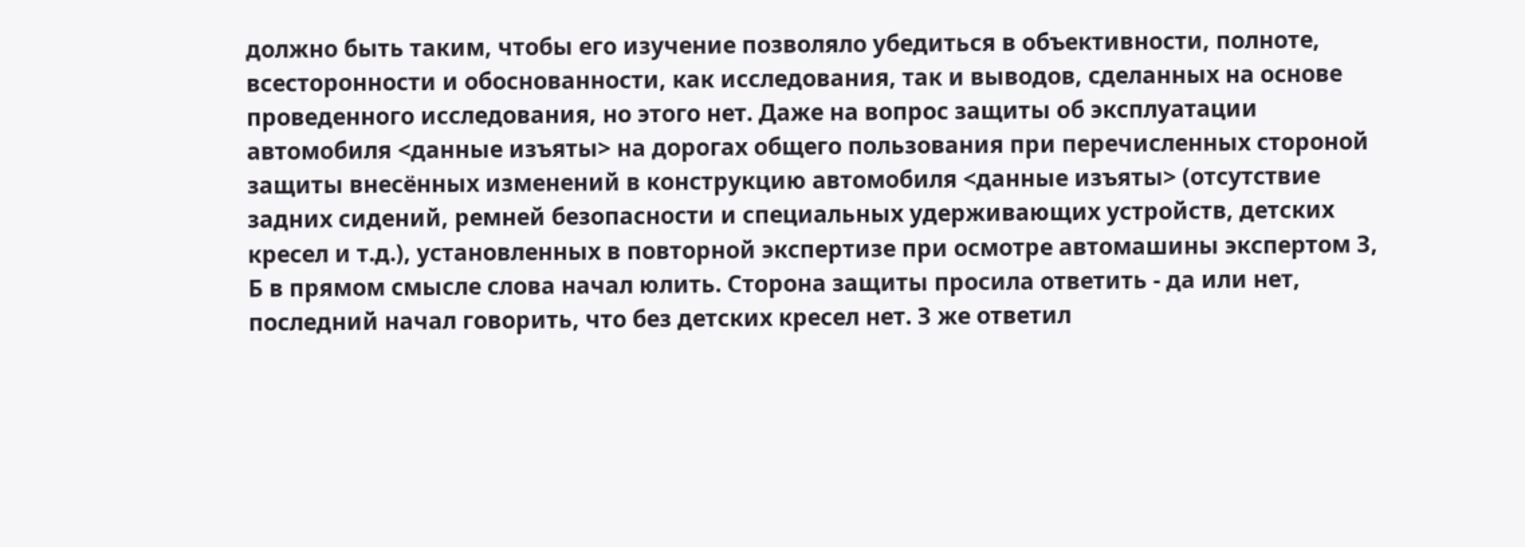должно быть таким, чтобы его изучение позволяло убедиться в объективности, полноте, всесторонности и обоснованности, как исследования, так и выводов, сделанных на основе проведенного исследования, но этого нет. Даже на вопрос защиты об эксплуатации автомобиля <данные изъяты> на дорогах общего пользования при перечисленных стороной защиты внесённых изменений в конструкцию автомобиля <данные изъяты> (отсутствие задних сидений, ремней безопасности и специальных удерживающих устройств, детских кресел и т.д.), установленных в повторной экспертизе при осмотре автомашины экспертом З, Б в прямом смысле слова начал юлить. Сторона защиты просила ответить - да или нет, последний начал говорить, что без детских кресел нет. З же ответил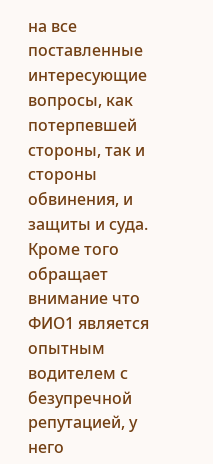на все поставленные интересующие вопросы, как потерпевшей стороны, так и стороны обвинения, и защиты и суда. Кроме того обращает внимание что ФИО1 является опытным водителем с безупречной репутацией, у него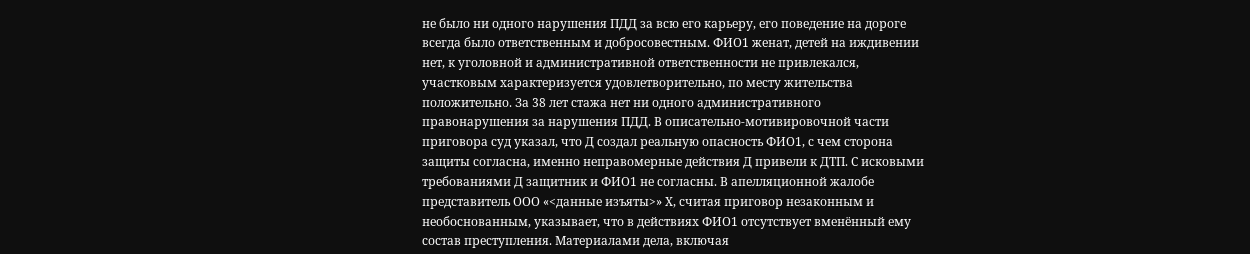не было ни одного нарушения ПДД за всю его карьеру, его поведение на дороге всегда было ответственным и добросовестным. ФИО1 женат, детей на иждивении нет, к уголовной и административной ответственности не привлекался, участковым характеризуется удовлетворительно, по месту жительства положительно. За 38 лет стажа нет ни одного административного правонарушения за нарушения ПДД. В описательно-мотивировочной части приговора суд указал, что Д создал реальную опасность ФИО1, с чем сторона защиты согласна, именно неправомерные действия Д привели к ДТП. С исковыми требованиями Д защитник и ФИО1 не согласны. В апелляционной жалобе представитель ООО «<данные изъяты>» Х, считая приговор незаконным и необоснованным, указывает, что в действиях ФИО1 отсутствует вменённый ему состав преступления. Материалами дела, включая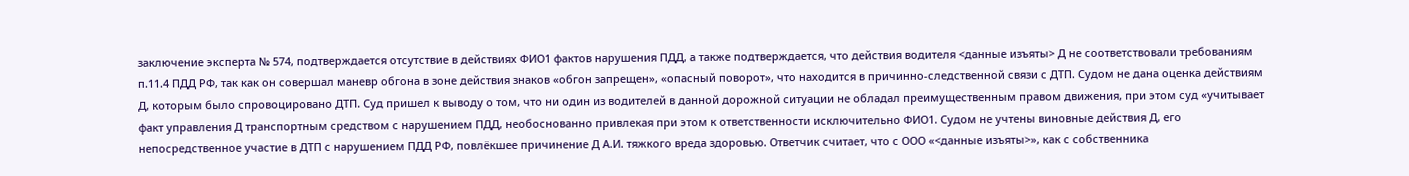заключение эксперта № 574, подтверждается отсутствие в действиях ФИО1 фактов нарушения ПДД, а также подтверждается, что действия водителя <данные изъяты> Д не соответствовали требованиям п.11.4 ПДД РФ, так как он совершал маневр обгона в зоне действия знаков «обгон запрещен», «опасный поворот», что находится в причинно-следственной связи с ДТП. Судом не дана оценка действиям Д, которым было спровоцировано ДТП. Суд пришел к выводу о том, что ни один из водителей в данной дорожной ситуации не обладал преимущественным правом движения, при этом суд «учитывает факт управления Д транспортным средством с нарушением ПДД, необоснованно привлекая при этом к ответственности исключительно ФИО1. Судом не учтены виновные действия Д, его непосредственное участие в ДТП с нарушением ПДД РФ, повлёкшее причинение Д А.И. тяжкого вреда здоровью. Ответчик считает, что с ООО «<данные изъяты>», как с собственника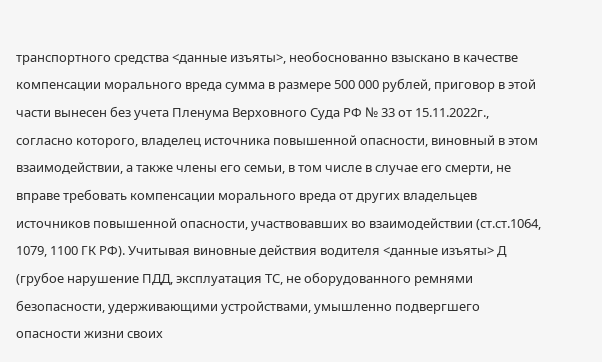транспортного средства <данные изъяты>, необоснованно взыскано в качестве компенсации морального вреда сумма в размере 500 000 рублей, приговор в этой части вынесен без учета Пленума Верховного Суда РФ № 33 от 15.11.2022г., согласно которого, владелец источника повышенной опасности, виновный в этом взаимодействии, а также члены его семьи, в том числе в случае его смерти, не вправе требовать компенсации морального вреда от других владельцев источников повышенной опасности, участвовавших во взаимодействии (ст.ст.1064, 1079, 1100 ГК РФ). Учитывая виновные действия водителя <данные изъяты> Д (грубое нарушение ПДД, эксплуатация ТС, не оборудованного ремнями безопасности, удерживающими устройствами, умышленно подвергшего опасности жизни своих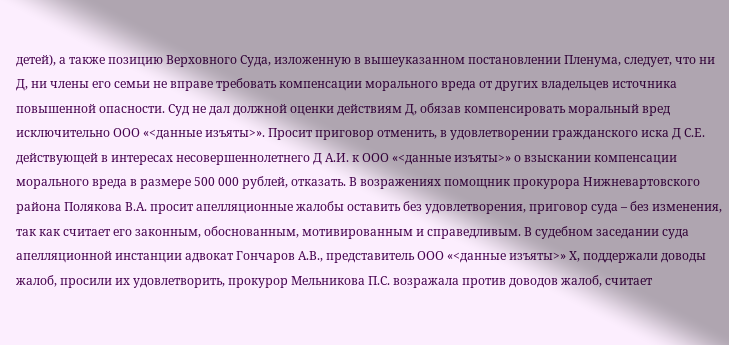детей), а также позицию Верховного Суда, изложенную в вышеуказанном постановлении Пленума, следует, что ни Д, ни члены его семьи не вправе требовать компенсации морального вреда от других владельцев источника повышенной опасности. Суд не дал должной оценки действиям Д, обязав компенсировать моральный вред исключительно ООО «<данные изъяты>». Просит приговор отменить, в удовлетворении гражданского иска Д С.Е. действующей в интересах несовершеннолетнего Д А.И. к ООО «<данные изъяты>» о взыскании компенсации морального вреда в размере 500 000 рублей, отказать. В возражениях помощник прокурора Нижневартовского района Полякова В.А. просит апелляционные жалобы оставить без удовлетворения, приговор суда – без изменения, так как считает его законным, обоснованным, мотивированным и справедливым. В судебном заседании суда апелляционной инстанции адвокат Гончаров А.В., представитель ООО «<данные изъяты>» Х, поддержали доводы жалоб, просили их удовлетворить, прокурор Мельникова П.С. возражала против доводов жалоб, считает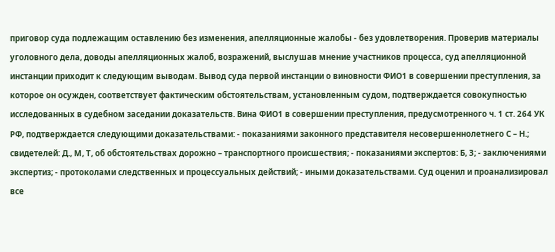приговор суда подлежащим оставлению без изменения, апелляционные жалобы - без удовлетворения. Проверив материалы уголовного дела, доводы апелляционных жалоб, возражений, выслушав мнение участников процесса, суд апелляционной инстанции приходит к следующим выводам. Вывод суда первой инстанции о виновности ФИО1 в совершении преступления, за которое он осужден, соответствует фактическим обстоятельствам, установленным судом, подтверждается совокупностью исследованных в судебном заседании доказательств. Вина ФИО1 в совершении преступления, предусмотренного ч. 1 ст. 264 УК РФ, подтверждается следующими доказательствами: - показаниями законного представителя несовершеннолетнего С – Н.; свидетелей: Д., М, Т, об обстоятельствах дорожно – транспортного происшествия; - показаниями экспертов: Б, З; - заключениями экспертиз; - протоколами следственных и процессуальных действий; - иными доказательствами. Суд оценил и проанализировал все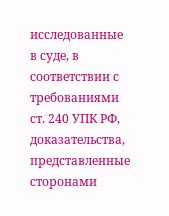исследованные в суде, в соответствии с требованиями ст. 240 УПК РФ, доказательства, представленные сторонами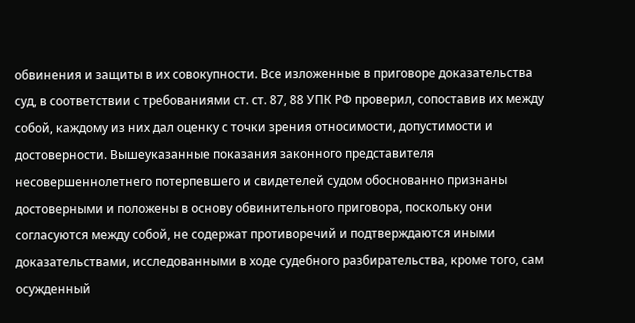обвинения и защиты в их совокупности. Все изложенные в приговоре доказательства суд, в соответствии с требованиями ст. ст. 87, 88 УПК РФ проверил, сопоставив их между собой, каждому из них дал оценку с точки зрения относимости, допустимости и достоверности. Вышеуказанные показания законного представителя несовершеннолетнего потерпевшего и свидетелей судом обоснованно признаны достоверными и положены в основу обвинительного приговора, поскольку они согласуются между собой, не содержат противоречий и подтверждаются иными доказательствами, исследованными в ходе судебного разбирательства, кроме того, сам осужденный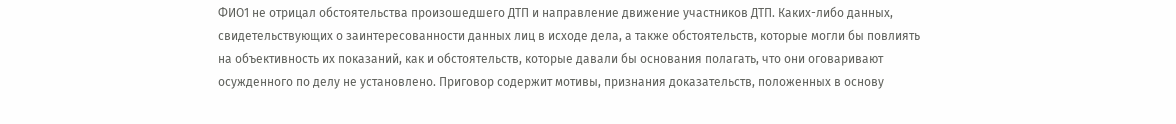ФИО1 не отрицал обстоятельства произошедшего ДТП и направление движение участников ДТП. Каких-либо данных, свидетельствующих о заинтересованности данных лиц в исходе дела, а также обстоятельств, которые могли бы повлиять на объективность их показаний, как и обстоятельств, которые давали бы основания полагать, что они оговаривают осужденного по делу не установлено. Приговор содержит мотивы, признания доказательств, положенных в основу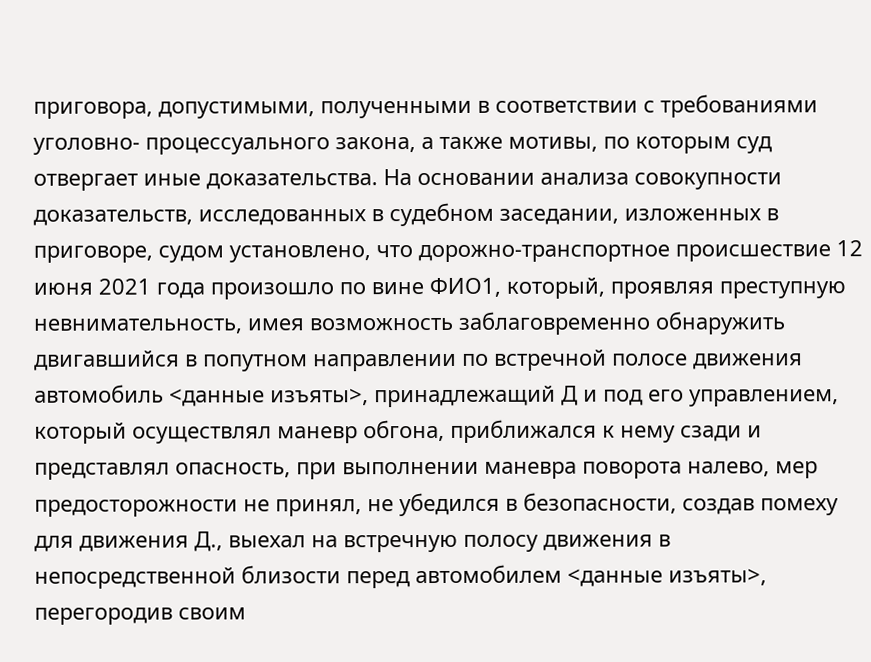приговора, допустимыми, полученными в соответствии с требованиями уголовно- процессуального закона, а также мотивы, по которым суд отвергает иные доказательства. На основании анализа совокупности доказательств, исследованных в судебном заседании, изложенных в приговоре, судом установлено, что дорожно-транспортное происшествие 12 июня 2021 года произошло по вине ФИО1, который, проявляя преступную невнимательность, имея возможность заблаговременно обнаружить двигавшийся в попутном направлении по встречной полосе движения автомобиль <данные изъяты>, принадлежащий Д и под его управлением, который осуществлял маневр обгона, приближался к нему сзади и представлял опасность, при выполнении маневра поворота налево, мер предосторожности не принял, не убедился в безопасности, создав помеху для движения Д., выехал на встречную полосу движения в непосредственной близости перед автомобилем <данные изъяты>, перегородив своим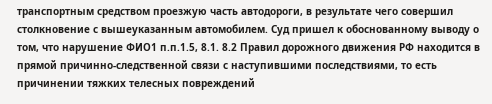транспортным средством проезжую часть автодороги, в результате чего совершил столкновение с вышеуказанным автомобилем. Суд пришел к обоснованному выводу о том, что нарушение ФИО1 п.п.1.5, 8.1. 8.2 Правил дорожного движения РФ находится в прямой причинно-следственной связи с наступившими последствиями, то есть причинении тяжких телесных повреждений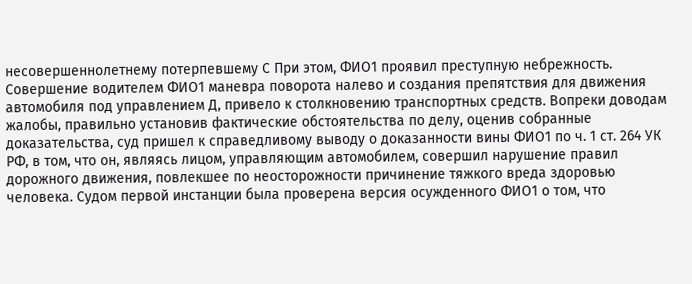несовершеннолетнему потерпевшему С При этом, ФИО1 проявил преступную небрежность. Совершение водителем ФИО1 маневра поворота налево и создания препятствия для движения автомобиля под управлением Д, привело к столкновению транспортных средств. Вопреки доводам жалобы, правильно установив фактические обстоятельства по делу, оценив собранные доказательства, суд пришел к справедливому выводу о доказанности вины ФИО1 по ч. 1 ст. 264 УК РФ, в том, что он, являясь лицом, управляющим автомобилем, совершил нарушение правил дорожного движения, повлекшее по неосторожности причинение тяжкого вреда здоровью человека. Судом первой инстанции была проверена версия осужденного ФИО1 о том, что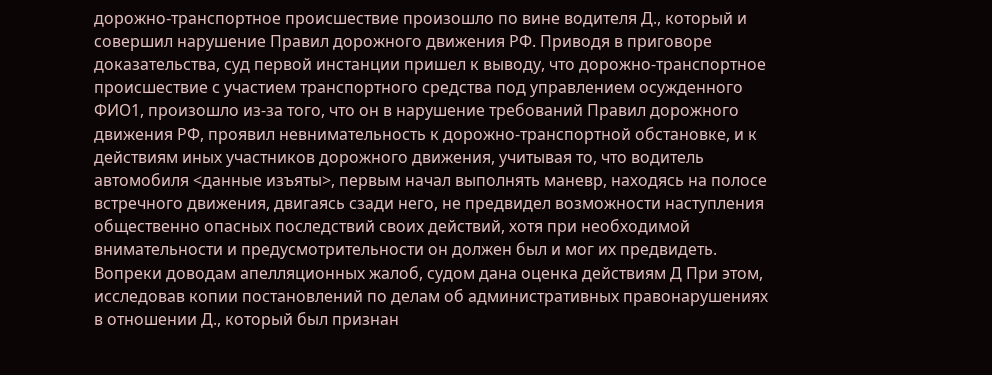дорожно-транспортное происшествие произошло по вине водителя Д., который и совершил нарушение Правил дорожного движения РФ. Приводя в приговоре доказательства, суд первой инстанции пришел к выводу, что дорожно-транспортное происшествие с участием транспортного средства под управлением осужденного ФИО1, произошло из-за того, что он в нарушение требований Правил дорожного движения РФ, проявил невнимательность к дорожно-транспортной обстановке, и к действиям иных участников дорожного движения, учитывая то, что водитель автомобиля <данные изъяты>, первым начал выполнять маневр, находясь на полосе встречного движения, двигаясь сзади него, не предвидел возможности наступления общественно опасных последствий своих действий, хотя при необходимой внимательности и предусмотрительности он должен был и мог их предвидеть. Вопреки доводам апелляционных жалоб, судом дана оценка действиям Д При этом, исследовав копии постановлений по делам об административных правонарушениях в отношении Д., который был признан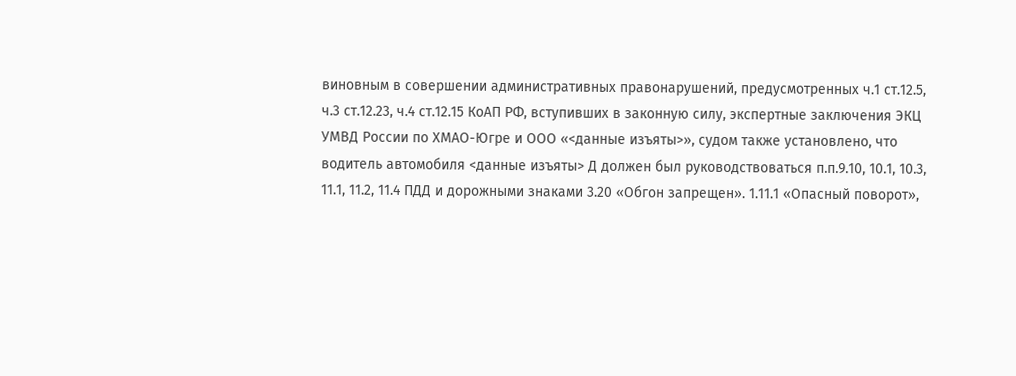виновным в совершении административных правонарушений, предусмотренных ч.1 ст.12.5, ч.3 ст.12.23, ч.4 ст.12.15 КоАП РФ, вступивших в законную силу, экспертные заключения ЭКЦ УМВД России по ХМАО-Югре и ООО «<данные изъяты>», судом также установлено, что водитель автомобиля <данные изъяты> Д должен был руководствоваться п.п.9.10, 10.1, 10.3, 11.1, 11.2, 11.4 ПДД и дорожными знаками 3.20 «Обгон запрещен». 1.11.1 «Опасный поворот»,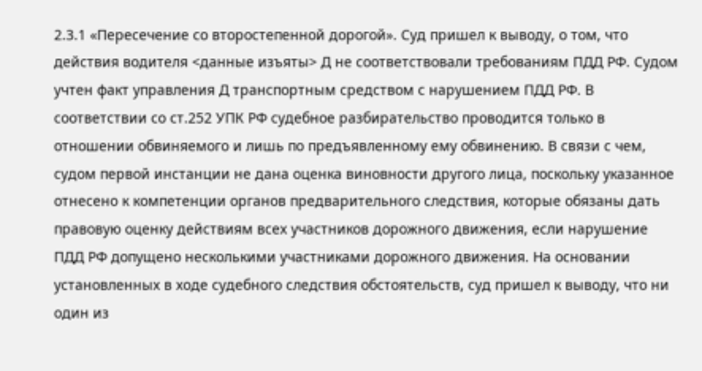2.3.1 «Пересечение со второстепенной дорогой». Суд пришел к выводу, о том, что действия водителя <данные изъяты> Д не соответствовали требованиям ПДД РФ. Судом учтен факт управления Д транспортным средством с нарушением ПДД РФ. В соответствии со ст.252 УПК РФ судебное разбирательство проводится только в отношении обвиняемого и лишь по предъявленному ему обвинению. В связи с чем, судом первой инстанции не дана оценка виновности другого лица, поскольку указанное отнесено к компетенции органов предварительного следствия, которые обязаны дать правовую оценку действиям всех участников дорожного движения, если нарушение ПДД РФ допущено несколькими участниками дорожного движения. На основании установленных в ходе судебного следствия обстоятельств, суд пришел к выводу, что ни один из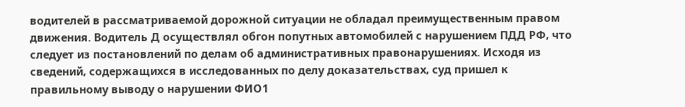водителей в рассматриваемой дорожной ситуации не обладал преимущественным правом движения. Водитель Д осуществлял обгон попутных автомобилей с нарушением ПДД РФ, что следует из постановлений по делам об административных правонарушениях. Исходя из сведений, содержащихся в исследованных по делу доказательствах, суд пришел к правильному выводу о нарушении ФИО1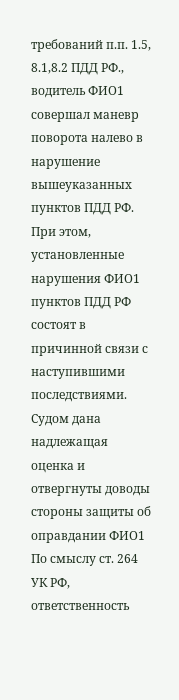требований п.п. 1.5, 8.1,8.2 ПДД РФ., водитель ФИО1 совершал маневр поворота налево в нарушение вышеуказанных пунктов ПДД РФ. При этом, установленные нарушения ФИО1 пунктов ПДД РФ состоят в причинной связи с наступившими последствиями. Судом дана надлежащая оценка и отвергнуты доводы стороны защиты об оправдании ФИО1 По смыслу ст. 264 УК РФ, ответственность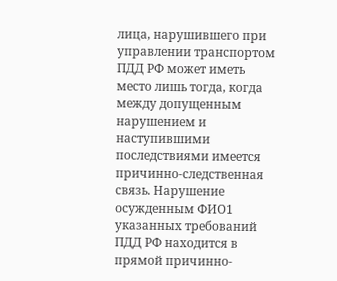лица, нарушившего при управлении транспортом ПДД РФ может иметь место лишь тогда, когда между допущенным нарушением и наступившими последствиями имеется причинно-следственная связь. Нарушение осужденным ФИО1 указанных требований ПДД РФ находится в прямой причинно-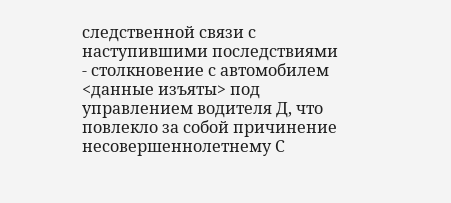следственной связи с наступившими последствиями - столкновение с автомобилем <данные изъяты> под управлением водителя Д, что повлекло за собой причинение несовершеннолетнему С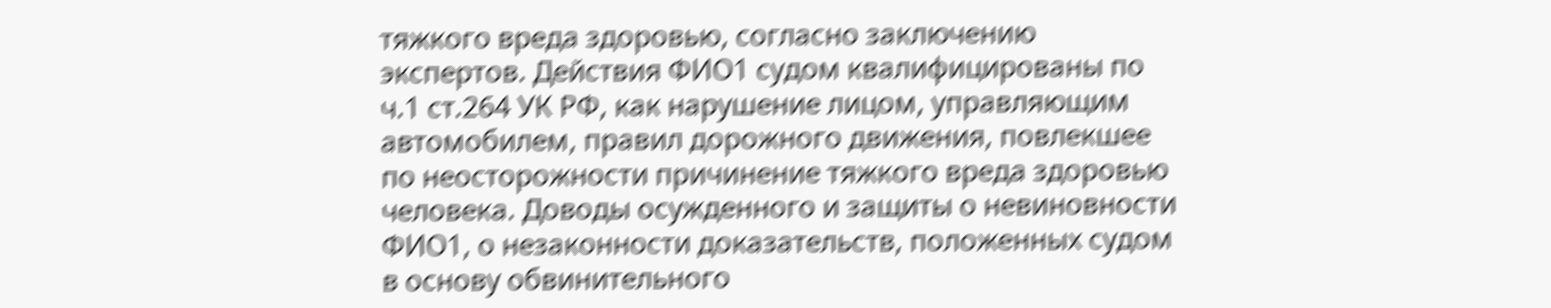тяжкого вреда здоровью, согласно заключению экспертов. Действия ФИО1 судом квалифицированы по ч.1 ст.264 УК РФ, как нарушение лицом, управляющим автомобилем, правил дорожного движения, повлекшее по неосторожности причинение тяжкого вреда здоровью человека. Доводы осужденного и защиты о невиновности ФИО1, о незаконности доказательств, положенных судом в основу обвинительного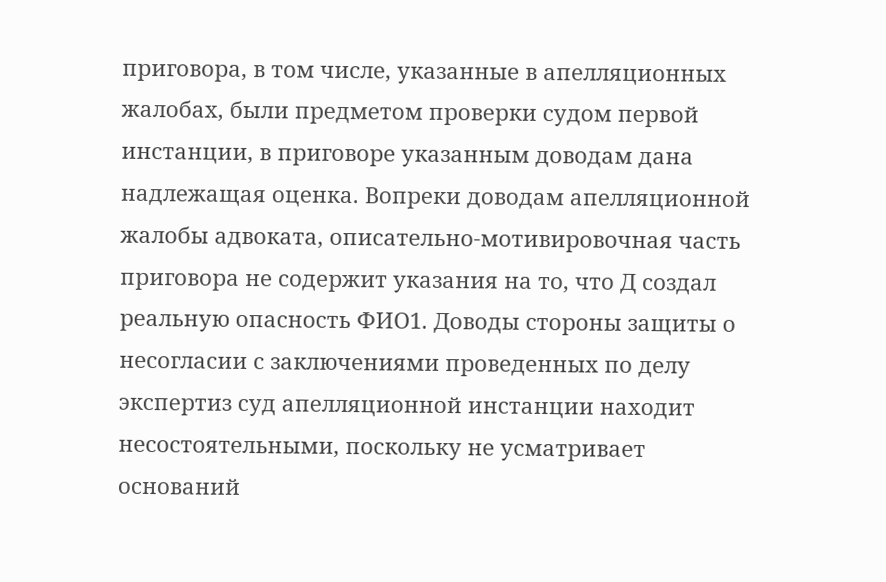приговора, в том числе, указанные в апелляционных жалобах, были предметом проверки судом первой инстанции, в приговоре указанным доводам дана надлежащая оценка. Вопреки доводам апелляционной жалобы адвоката, описательно-мотивировочная часть приговора не содержит указания на то, что Д создал реальную опасность ФИО1. Доводы стороны защиты о несогласии с заключениями проведенных по делу экспертиз суд апелляционной инстанции находит несостоятельными, поскольку не усматривает оснований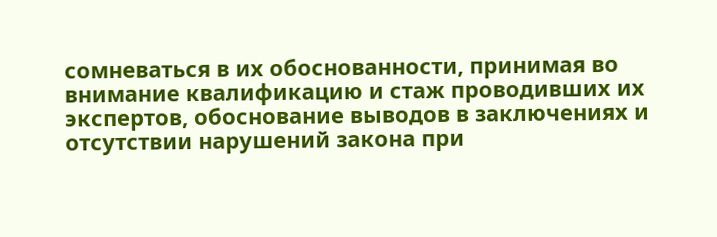сомневаться в их обоснованности, принимая во внимание квалификацию и стаж проводивших их экспертов, обоснование выводов в заключениях и отсутствии нарушений закона при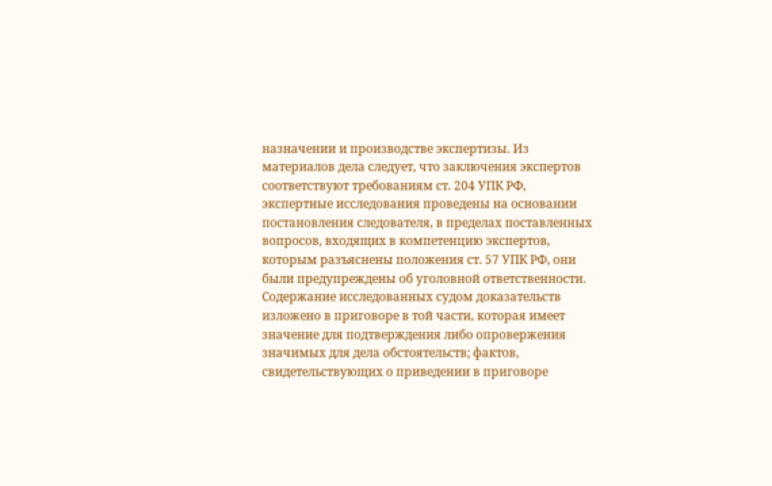назначении и производстве экспертизы. Из материалов дела следует, что заключения экспертов соответствуют требованиям ст. 204 УПК РФ, экспертные исследования проведены на основании постановления следователя, в пределах поставленных вопросов, входящих в компетенцию экспертов, которым разъяснены положения ст. 57 УПК РФ, они были предупреждены об уголовной ответственности. Содержание исследованных судом доказательств изложено в приговоре в той части, которая имеет значение для подтверждения либо опровержения значимых для дела обстоятельств; фактов, свидетельствующих о приведении в приговоре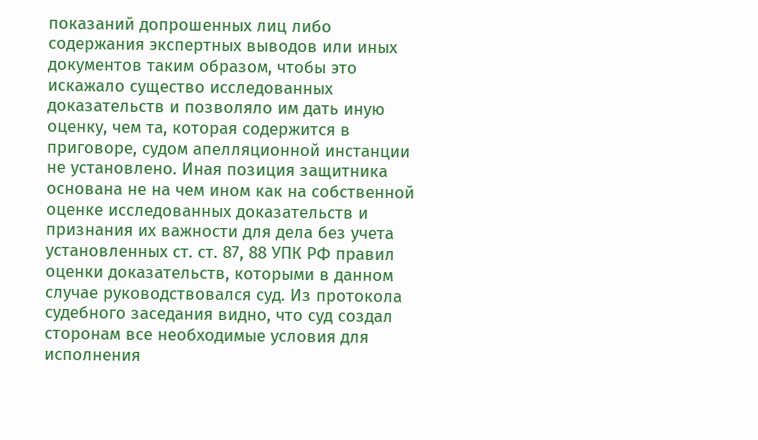показаний допрошенных лиц либо содержания экспертных выводов или иных документов таким образом, чтобы это искажало существо исследованных доказательств и позволяло им дать иную оценку, чем та, которая содержится в приговоре, судом апелляционной инстанции не установлено. Иная позиция защитника основана не на чем ином как на собственной оценке исследованных доказательств и признания их важности для дела без учета установленных ст. ст. 87, 88 УПК РФ правил оценки доказательств, которыми в данном случае руководствовался суд. Из протокола судебного заседания видно, что суд создал сторонам все необходимые условия для исполнения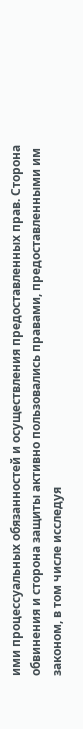ими процессуальных обязанностей и осуществления предоставленных прав. Сторона обвинения и сторона защиты активно пользовались правами, предоставленными им законом, в том числе исследуя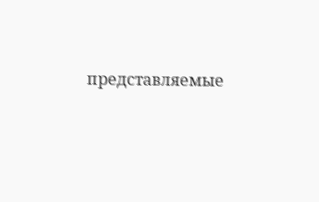представляемые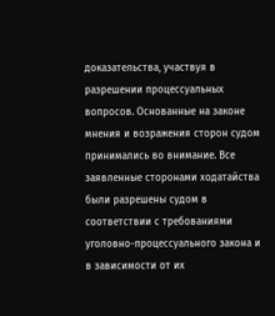доказательства, участвуя в разрешении процессуальных вопросов. Основанные на законе мнения и возражения сторон судом принимались во внимание. Все заявленные сторонами ходатайства были разрешены судом в соответствии с требованиями уголовно-процессуального закона и в зависимости от их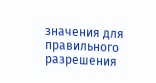значения для правильного разрешения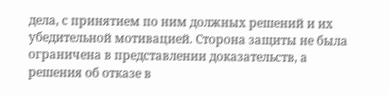дела, с принятием по ним должных решений и их убедительной мотивацией. Сторона защиты не была ограничена в представлении доказательств, а решения об отказе в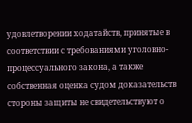удовлетворении ходатайств, принятые в соответствии с требованиями уголовно-процессуального закона, а также собственная оценка судом доказательств стороны защиты не свидетельствуют о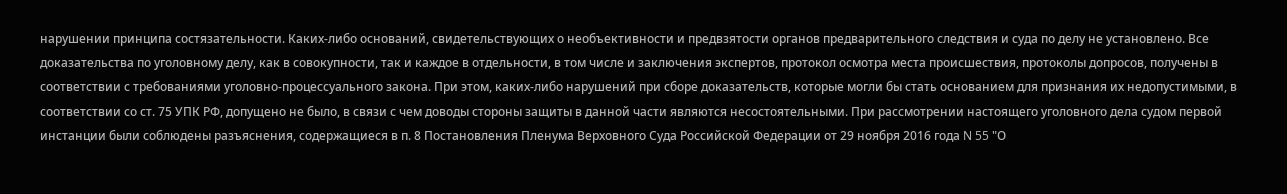нарушении принципа состязательности. Каких-либо оснований, свидетельствующих о необъективности и предвзятости органов предварительного следствия и суда по делу не установлено. Все доказательства по уголовному делу, как в совокупности, так и каждое в отдельности, в том числе и заключения экспертов, протокол осмотра места происшествия, протоколы допросов, получены в соответствии с требованиями уголовно-процессуального закона. При этом, каких-либо нарушений при сборе доказательств, которые могли бы стать основанием для признания их недопустимыми, в соответствии со ст. 75 УПК РФ, допущено не было, в связи с чем доводы стороны защиты в данной части являются несостоятельными. При рассмотрении настоящего уголовного дела судом первой инстанции были соблюдены разъяснения, содержащиеся в п. 8 Постановления Пленума Верховного Суда Российской Федерации от 29 ноября 2016 года N 55 "О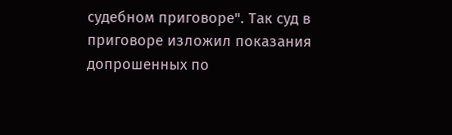судебном приговоре". Так суд в приговоре изложил показания допрошенных по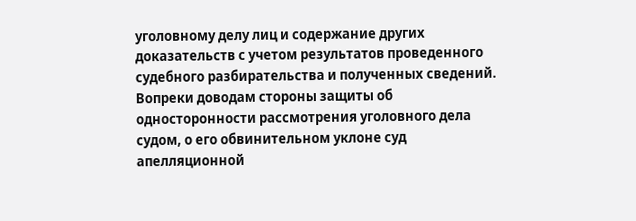уголовному делу лиц и содержание других доказательств с учетом результатов проведенного судебного разбирательства и полученных сведений. Вопреки доводам стороны защиты об односторонности рассмотрения уголовного дела судом, о его обвинительном уклоне суд апелляционной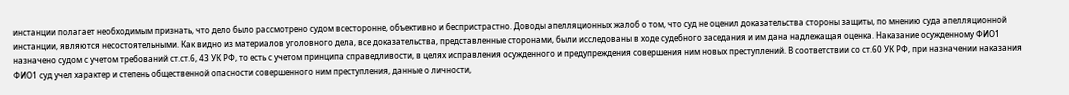инстанции полагает необходимым признать, что дело было рассмотрено судом всесторонне, объективно и беспристрастно. Доводы апелляционных жалоб о том, что суд не оценил доказательства стороны защиты, по мнению суда апелляционной инстанции, являются несостоятельными. Как видно из материалов уголовного дела, все доказательства, представленные сторонами, были исследованы в ходе судебного заседания и им дана надлежащая оценка. Наказание осужденному ФИО1 назначено судом с учетом требований ст.ст.6, 43 УК РФ, то есть с учетом принципа справедливости, в целях исправления осужденного и предупреждения совершения ним новых преступлений. В соответствии со ст.60 УК РФ, при назначении наказания ФИО1 суд учел характер и степень общественной опасности совершенного ним преступления, данные о личности,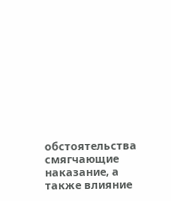обстоятельства смягчающие наказание, а также влияние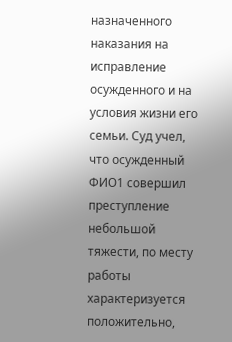назначенного наказания на исправление осужденного и на условия жизни его семьи. Суд учел, что осужденный ФИО1 совершил преступление небольшой тяжести, по месту работы характеризуется положительно,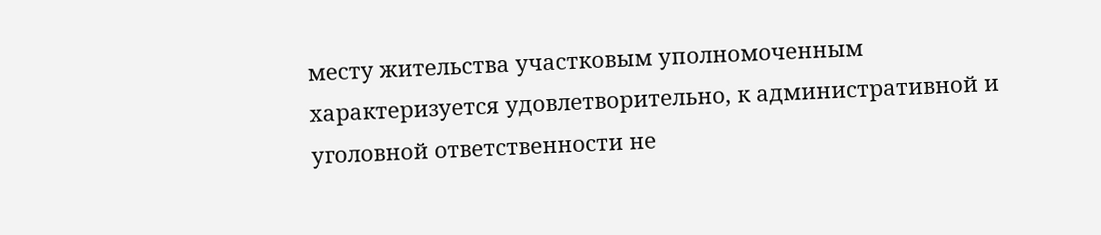месту жительства участковым уполномоченным характеризуется удовлетворительно, к административной и уголовной ответственности не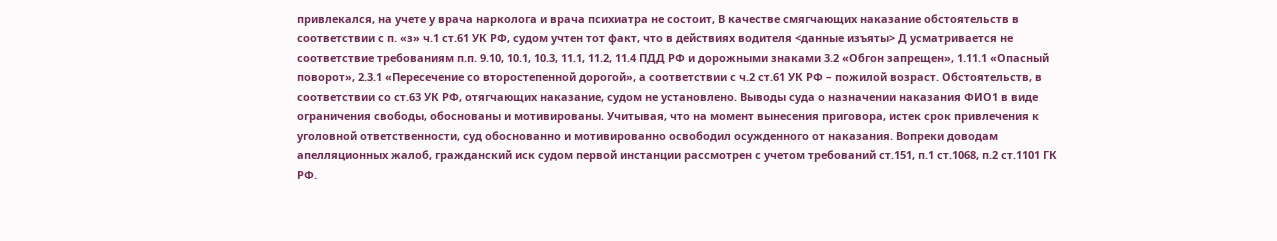привлекался, на учете у врача нарколога и врача психиатра не состоит, В качестве смягчающих наказание обстоятельств в соответствии с п. «з» ч.1 ст.61 УК РФ, судом учтен тот факт, что в действиях водителя <данные изъяты> Д усматривается не соответствие требованиям п.п. 9.10, 10.1, 10.3, 11.1, 11.2, 11.4 ПДД РФ и дорожными знаками 3.2 «Обгон запрещен», 1.11.1 «Опасный поворот», 2.3.1 «Пересечение со второстепенной дорогой», а соответствии с ч.2 ст.61 УК РФ – пожилой возраст. Обстоятельств, в соответствии со ст.63 УК РФ, отягчающих наказание, судом не установлено. Выводы суда о назначении наказания ФИО1 в виде ограничения свободы, обоснованы и мотивированы. Учитывая, что на момент вынесения приговора, истек срок привлечения к уголовной ответственности, суд обоснованно и мотивированно освободил осужденного от наказания. Вопреки доводам апелляционных жалоб, гражданский иск судом первой инстанции рассмотрен с учетом требований ст.151, п.1 ст.1068, п.2 ст.1101 ГК РФ.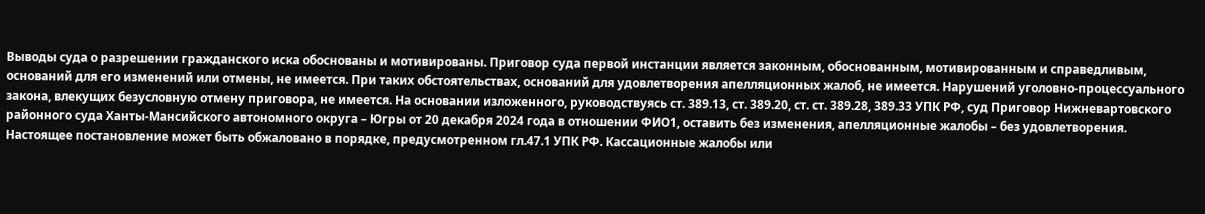Выводы суда о разрешении гражданского иска обоснованы и мотивированы. Приговор суда первой инстанции является законным, обоснованным, мотивированным и справедливым, оснований для его изменений или отмены, не имеется. При таких обстоятельствах, оснований для удовлетворения апелляционных жалоб, не имеется. Нарушений уголовно-процессуального закона, влекущих безусловную отмену приговора, не имеется. На основании изложенного, руководствуясь ст. 389.13, ст. 389.20, ст. ст. 389.28, 389.33 УПК РФ, суд Приговор Нижневартовского районного суда Ханты-Мансийского автономного округа – Югры от 20 декабря 2024 года в отношении ФИО1, оставить без изменения, апелляционные жалобы – без удовлетворения. Настоящее постановление может быть обжаловано в порядке, предусмотренном гл.47.1 УПК РФ. Кассационные жалобы или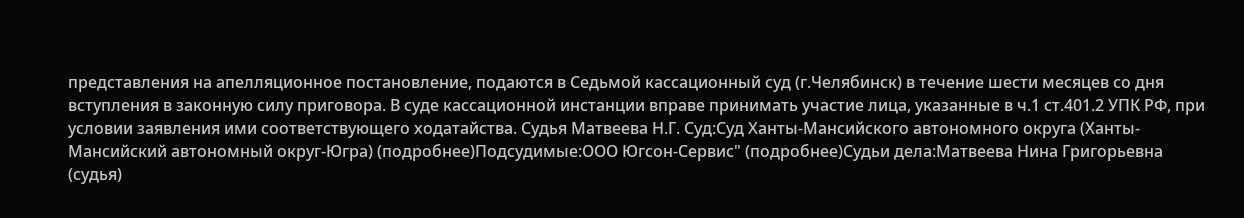представления на апелляционное постановление, подаются в Седьмой кассационный суд (г.Челябинск) в течение шести месяцев со дня вступления в законную силу приговора. В суде кассационной инстанции вправе принимать участие лица, указанные в ч.1 ст.401.2 УПК РФ, при условии заявления ими соответствующего ходатайства. Судья Матвеева Н.Г. Суд:Суд Ханты-Мансийского автономного округа (Ханты-Мансийский автономный округ-Югра) (подробнее)Подсудимые:ООО Югсон-Сервис" (подробнее)Судьи дела:Матвеева Нина Григорьевна (судья)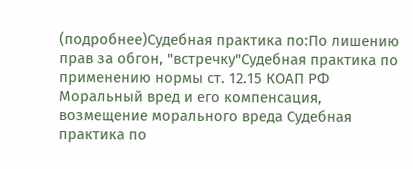(подробнее)Судебная практика по:По лишению прав за обгон, "встречку"Судебная практика по применению нормы ст. 12.15 КОАП РФ Моральный вред и его компенсация, возмещение морального вреда Судебная практика по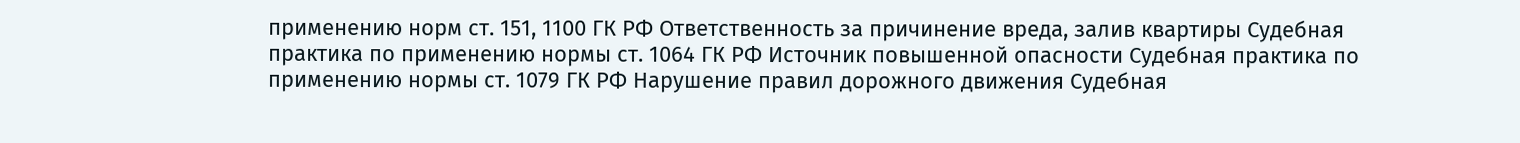применению норм ст. 151, 1100 ГК РФ Ответственность за причинение вреда, залив квартиры Судебная практика по применению нормы ст. 1064 ГК РФ Источник повышенной опасности Судебная практика по применению нормы ст. 1079 ГК РФ Нарушение правил дорожного движения Судебная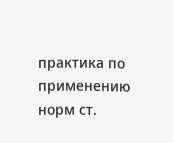практика по применению норм ст.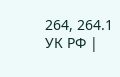264, 264.1 УК РФ |